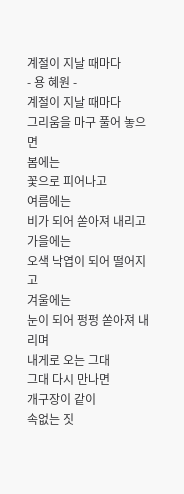계절이 지날 때마다
- 용 혜원 -
계절이 지날 때마다
그리움을 마구 풀어 놓으면
봄에는
꽃으로 피어나고
여름에는
비가 되어 쏟아져 내리고
가을에는
오색 낙엽이 되어 떨어지고
겨울에는
눈이 되어 펑펑 쏟아져 내리며
내게로 오는 그대
그대 다시 만나면
개구장이 같이
속없는 짓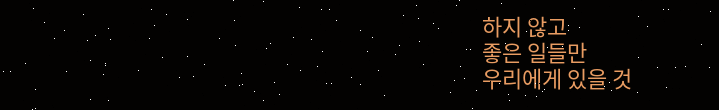하지 않고
좋은 일들만
우리에게 있을 것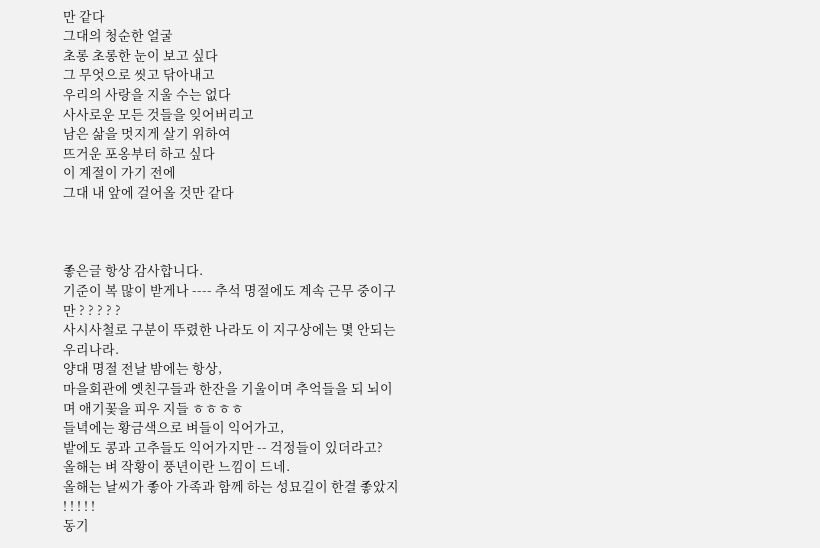만 같다
그대의 청순한 얼굴
초롱 초롱한 눈이 보고 싶다
그 무엇으로 씻고 닦아내고
우리의 사랑을 지울 수는 없다
사사로운 모든 것들을 잊어버리고
남은 삶을 멋지게 살기 위하여
뜨거운 포옹부터 하고 싶다
이 계절이 가기 전에
그대 내 앞에 걸어올 것만 같다



좋은글 항상 감사합니다.
기준이 복 많이 받게나 ---- 추석 명절에도 계속 근무 중이구만 ? ? ? ? ?
사시사철로 구분이 뚜렸한 나라도 이 지구상에는 몇 안되는 우리나라.
양대 명절 전날 밤에는 항상,
마을회관에 옛친구들과 한잔을 기울이며 추억들을 되 뇌이며 애기꽃을 피우 지들 ㅎㅎㅎㅎ
들녁에는 황금색으로 벼들이 익어가고,
밭에도 콩과 고추들도 익어가지만 -- 걱정들이 있더라고?
올해는 벼 작황이 풍년이란 느낌이 드네.
올해는 날씨가 좋아 가족과 함께 하는 성묘길이 한결 좋았지 ! ! ! ! !
동기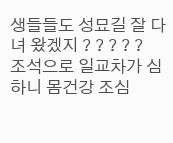생들들도 성묘길 잘 다녀 왔겠지 ? ? ? ? ?
조석으로 일교차가 심하니 몸건강 조심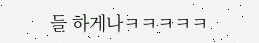들 하게나ㅋㅋㅋㅋㅋ